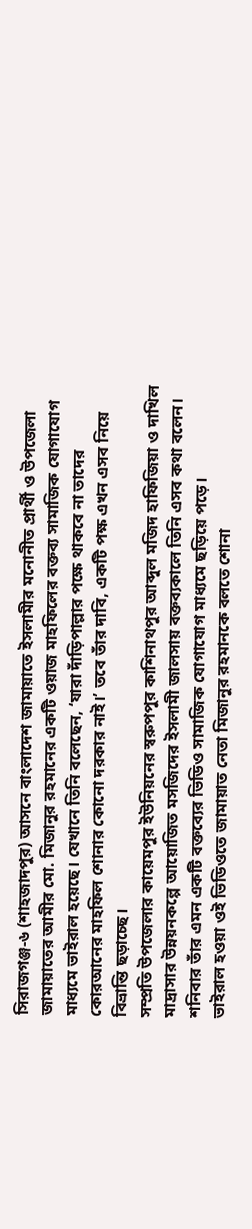সিরাজগঞ্জ-৬ (শাহজাদপুর) আসনে বাংলাদেশ জামায়াতে ইসলামীর মনোনীত প্রার্থী ও উপজেলা জামায়াতের আমীর মো. মিজানুর রহমানের একটি ওয়াজ মাহফিলের বক্তব্য সামাজিক যোগাযোগ মাধ্যমে ভাইরাল হয়েছে। যেখানে তিনি বলেছেন, ‘যারা দাঁড়িপাল্লার পক্ষে থাকবে না তাদের কোরআনের মাহফিল শোনার কোনো দরকার নাই।’ তবে তাঁর দাবি, একটি পক্ষ এখন এসব নিয়ে বিভ্রান্তি ছড়াচ্ছে।
সম্প্রতি উপজেলার কায়েমপুর ইউনিয়নের স্বরুপপুর কাশিনাথপুর আব্দুল মজিদ হাফিজিয়া ও দাখিল মাদ্রাসার উন্নয়নকল্পে আয়োজিত মসজিদের ইসলামী জালসায় বক্তব্যকালে তিনি এসব কথা বলেন। শনিবার তাঁর এমন একটি বক্তব্যের ভিডিও সামাজিক যোগাযোগ মাধ্যমে ছড়িয়ে পড়ে।
ভাইরাল হওয়া ওই ভিডিওতে জামায়াত নেতা মিজানুর রহমানকে বলতে শোনা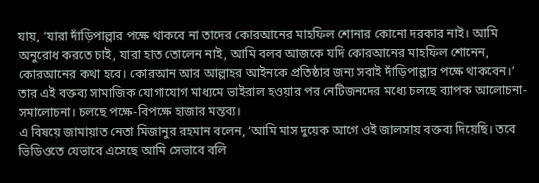যায়, ‘যারা দাঁড়িপাল্লার পক্ষে থাকবে না তাদের কোরআনের মাহফিল শোনার কোনো দরকার নাই। আমি অনুরোধ করতে চাই, যারা হাত তোলেন নাই, আমি বলব আজকে যদি কোরআনের মাহফিল শোনেন, কোরআনের কথা হবে। কোরআন আর আল্লাহর আইনকে প্রতিষ্ঠার জন্য সবাই দাঁড়িপাল্লার পক্ষে থাকবেন।’
তার এই বক্তব্য সামাজিক যোগাযোগ মাধ্যমে ভাইরাল হওয়ার পর নেটিজনদের মধ্যে চলছে ব্যাপক আলোচনা-সমালোচনা। চলছে পক্ষে-বিপক্ষে হাজার মন্তব্য।
এ বিষয়ে জামায়াত নেতা মিজানুর রহমান বলেন, ‘আমি মাস দুয়েক আগে ওই জালসায় বক্তব্য দিয়েছি। তবে ভিডিওতে যেভাবে এসেছে আমি সেভাবে বলি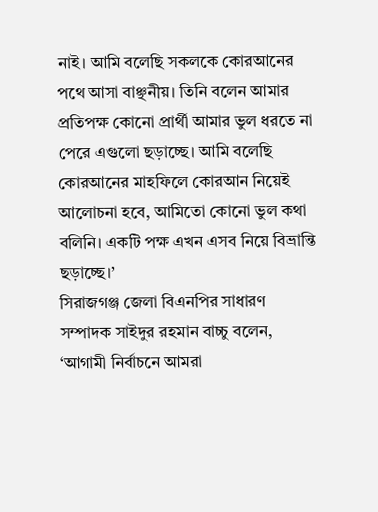নাই। আমি বলেছি সকলকে কোরআনের পথে আসা বাঞ্ছনীয়। তিনি বলেন আমার প্রতিপক্ষ কোনো প্রার্থী আমার ভুল ধরতে না পেরে এগুলো ছড়াচ্ছে। আমি বলেছি কোরআনের মাহফিলে কোরআন নিয়েই আলোচনা হবে, আমিতো কোনো ভুল কথা বলিনি। একটি পক্ষ এখন এসব নিয়ে বিভ্রান্তি ছড়াচ্ছে।’
সিরাজগঞ্জ জেলা বিএনপির সাধারণ সম্পাদক সাইদুর রহমান বাচ্চু বলেন, ‘আগামী নির্বাচনে আমরা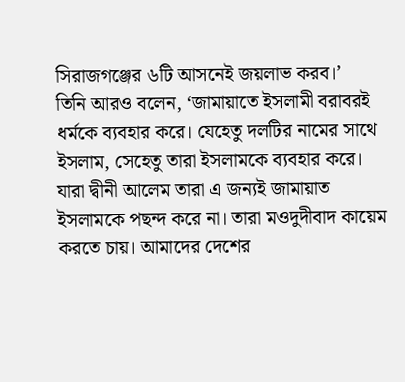সিরাজগঞ্জের ৬টি আসনেই জয়লাভ করব।’
তিনি আরও বলেন, ‘জামায়াতে ইসলামী বরাবরই ধর্মকে ব্যবহার করে। যেহেতু দলটির নামের সাথে ইসলাম, সেহেতু তারা ইসলামকে ব্যবহার করে। যারা দ্বীনী আলেম তারা এ জন্যই জামায়াত ইসলামকে পছন্দ করে না। তারা মওদুদীবাদ কায়েম করতে চায়। আমাদের দেশের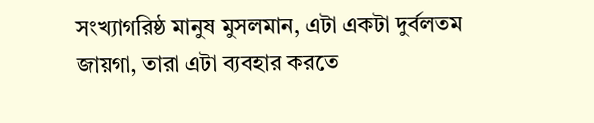সংখ্যাগরিষ্ঠ মানুষ মুসলমান, এটা একটা দুর্বলতম জায়গা, তারা এটা ব্যবহার করতে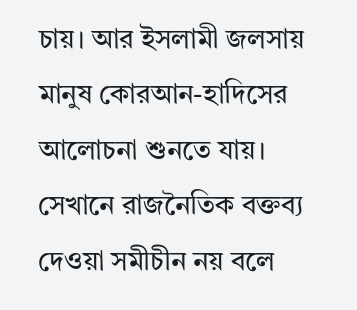চায়। আর ইসলামী জলসায় মানুষ কোরআন-হাদিসের আলোচনা শুনতে যায়। সেখানে রাজনৈতিক বক্তব্য দেওয়া সমীচীন নয় বলে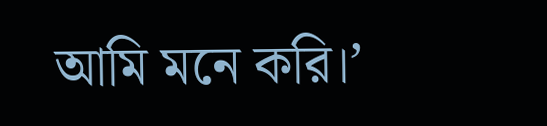আমি মনে করি।’